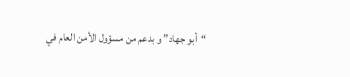“أبو جهاد” و بدعم من مسؤول الأمن العام في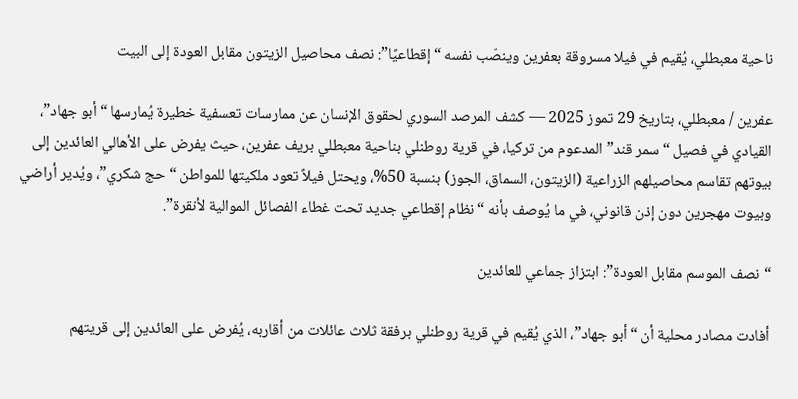ناحية معبطلي، يُقيم في فيلا مسروقة بعفرين وينصّب نفسه “إقطاعيًا”: نصف محاصيل الزيتون مقابل العودة إلى البيت

عفرين / معبطلي، بتاريخ 29 تموز 2025 — كشف المرصد السوري لحقوق الإنسان عن ممارسات تعسفية خطيرة يُمارسها “أبو جهاد”، القيادي في فصيل “سمر قند” المدعوم من تركيا، في قرية روطنلي بناحية معبطلي بريف عفرين، حيث يفرض على الأهالي العائدين إلى بيوتهم تقاسم محاصيلهم الزراعية (الزيتون، السماق، الجوز) بنسبة 50%، ويحتل فيلاً تعود ملكيتها للمواطن “حج شكري”، ويُدير أراضي وبيوت مهجرين دون إذن قانوني، في ما يُوصف بأنه “نظام إقطاعي جديد تحت غطاء الفصائل الموالية لأنقرة”.

“نصف الموسم مقابل العودة”: ابتزاز جماعي للعائدين

أفادت مصادر محلية أن “أبو جهاد”، الذي يُقيم في قرية روطنلي برفقة ثلاث عائلات من أقاربه، يُفرض على العائدين إلى قريتهم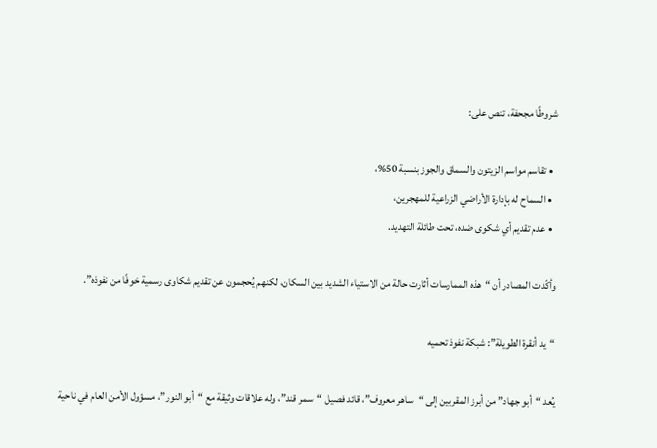شروطًا مجحفة، تنص على:

  • تقاسم مواسم الزيتون والسماق والجوز بنسبة 50%،
  • السماح له بإدارة الأراضي الزراعية للمهجرين،
  • عدم تقديم أي شكوى ضده، تحت طائلة التهديد.

وأكّدت المصادر أن “هذه الممارسات أثارت حالة من الاستياء الشديد بين السكان، لكنهم يُحجمون عن تقديم شكاوى رسمية خوفًا من نفوذه”.

“يد أنقرة الطويلة”: شبكة نفوذ تحميه

يُعد “أبو جهاد” من أبرز المقربين إلى “ساهر معروف”، قائد فصيل “سمر قند”، وله علاقات وثيقة مع “أبو النور”، مسؤول الأمن العام في ناحية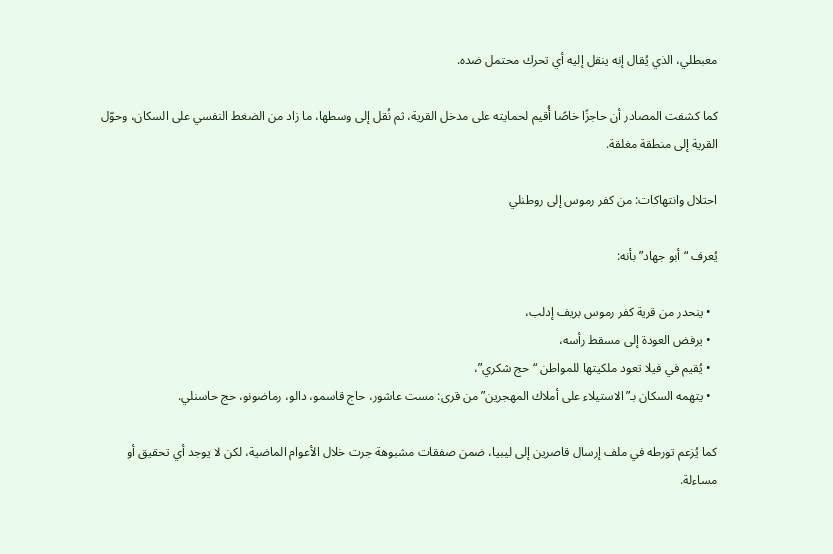معبطلي، الذي يُقال إنه ينقل إليه أي تحرك محتمل ضده.

كما كشفت المصادر أن حاجزًا خاصًا أُقيم لحمايته على مدخل القرية، ثم نُقل إلى وسطها، ما زاد من الضغط النفسي على السكان، وحوّل القرية إلى منطقة مغلقة.

احتلال وانتهاكات: من كفر رموس إلى روطنلي

يُعرف “أبو جهاد” بأنه:

  • ينحدر من قرية كفر رموس بريف إدلب،
  • يرفض العودة إلى مسقط رأسه،
  • يُقيم في فيلا تعود ملكيتها للمواطن “حج شكري”،
  • يتهمه السكان بـ”الاستيلاء على أملاك المهجرين” من قرى: مست عاشور، حاج قاسمو، دالو، رماضونو، حج حاسنلي.

كما يُزعم تورطه في ملف إرسال قاصرين إلى ليبيا، ضمن صفقات مشبوهة جرت خلال الأعوام الماضية، لكن لا يوجد أي تحقيق أو مساءلة.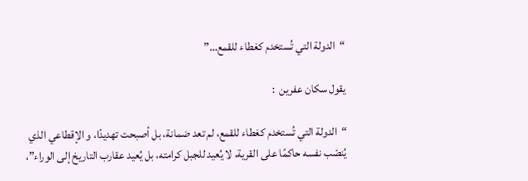“الدولة التي تُستخدم كغطاء للقمع…”

يقول سكان عفرين  :

“الدولة التي تُستخدم كغطاء للقمع، لم تعد ضمانة، بل أصبحت تهديدًا، و الإقطاعي الذي يُنصّب نفسه حاكمًا على القرية، لا يُعيد للجبل كرامته، بل يُعيد عقارب التاريخ إلى الوراء”،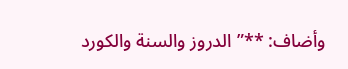وأضاف: **”الدروز والسنة والكورد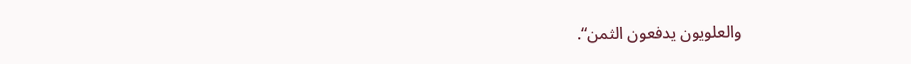والعلويون يدفعون الثمن“.